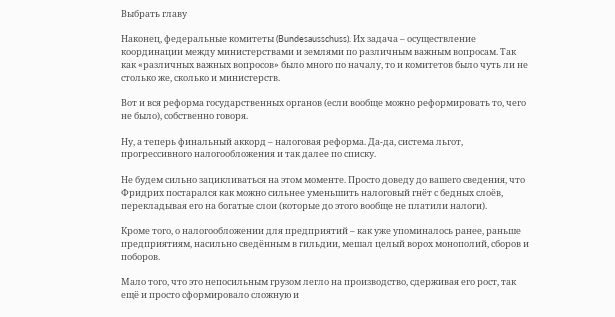Выбрать главу

Наконец, федеральные комитеты (Bundesausschuss). Их задача – осуществление координации между министерствами и землями по различным важным вопросам. Так как «различных важных вопросов» было много по началу, то и комитетов было чуть ли не столько же, сколько и министерств.

Вот и вся реформа государственных органов (если вообще можно реформировать то, чего не было), собственно говоря.

Ну, а теперь финальный аккорд – налоговая реформа. Да-да, система льгот, прогрессивного налогообложения и так далее по списку.

Не будем сильно зацикливаться на этом моменте. Просто доведу до вашего сведения, что Фридрих постарался как можно сильнее уменьшить налоговый гнёт с бедных слоёв, перекладывая его на богатые слои (которые до этого вообще не платили налоги).

Кроме того, о налогообложении для предприятий – как уже упоминалось ранее, раньше предприятиям, насильно сведённым в гильдии, мешал целый ворох монополий, сборов и поборов.

Мало того, что это непосильным грузом легло на производство, сдерживая его рост, так ещё и просто сформировало сложную и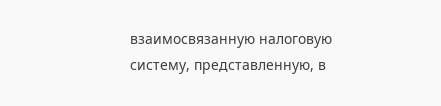взаимосвязанную налоговую систему, представленную, в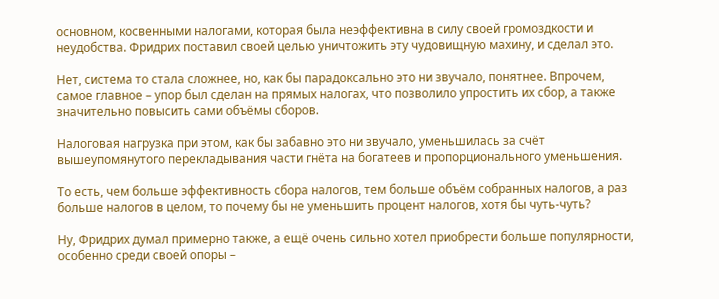основном, косвенными налогами, которая была неэффективна в силу своей громоздкости и неудобства. Фридрих поставил своей целью уничтожить эту чудовищную махину, и сделал это.

Нет, система то стала сложнее, но, как бы парадоксально это ни звучало, понятнее. Впрочем, самое главное – упор был сделан на прямых налогах, что позволило упростить их сбор, а также значительно повысить сами объёмы сборов.

Налоговая нагрузка при этом, как бы забавно это ни звучало, уменьшилась за счёт вышеупомянутого перекладывания части гнёта на богатеев и пропорционального уменьшения.

То есть, чем больше эффективность сбора налогов, тем больше объём собранных налогов, а раз больше налогов в целом, то почему бы не уменьшить процент налогов, хотя бы чуть-чуть?

Ну, Фридрих думал примерно также, а ещё очень сильно хотел приобрести больше популярности, особенно среди своей опоры –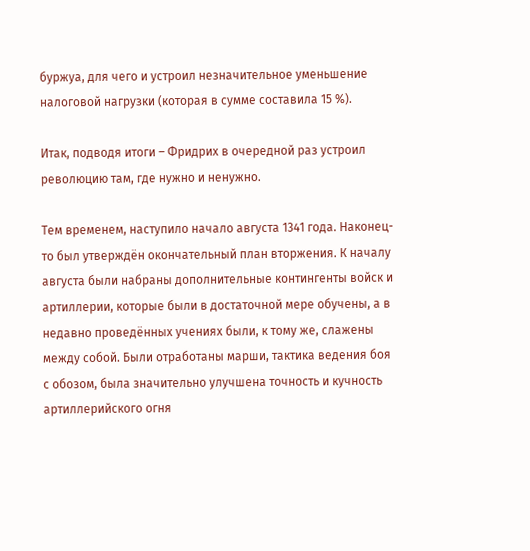буржуа, для чего и устроил незначительное уменьшение налоговой нагрузки (которая в сумме составила 15 %).

Итак, подводя итоги – Фридрих в очередной раз устроил революцию там, где нужно и ненужно.

Тем временем, наступило начало августа 1341 года. Наконец-то был утверждён окончательный план вторжения. К началу августа были набраны дополнительные контингенты войск и артиллерии, которые были в достаточной мере обучены, а в недавно проведённых учениях были, к тому же, слажены между собой. Были отработаны марши, тактика ведения боя с обозом, была значительно улучшена точность и кучность артиллерийского огня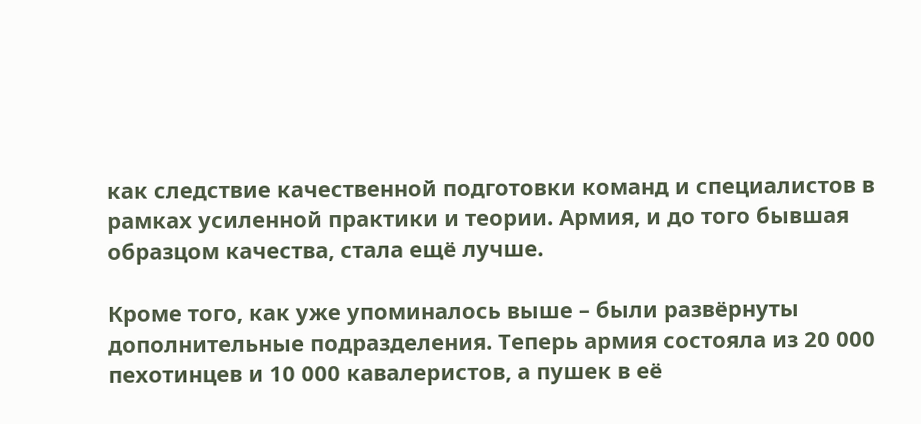как следствие качественной подготовки команд и специалистов в рамках усиленной практики и теории. Армия, и до того бывшая образцом качества, стала ещё лучше.

Кроме того, как уже упоминалось выше – были развёрнуты дополнительные подразделения. Теперь армия состояла из 20 000 пехотинцев и 10 000 кавалеристов, а пушек в её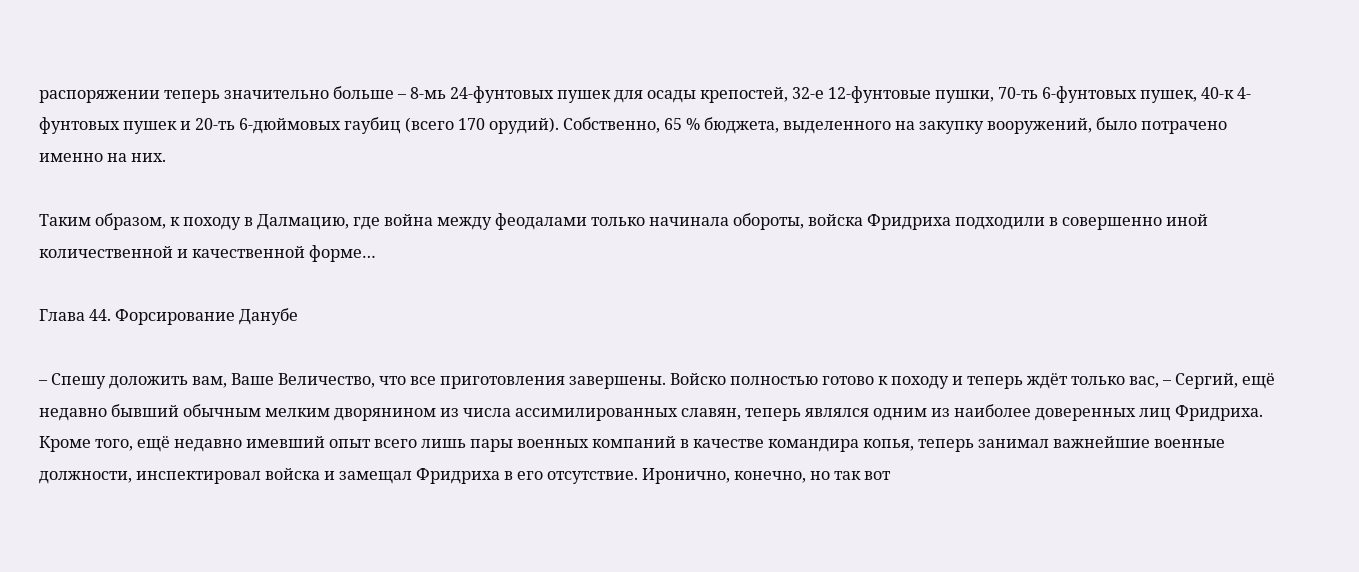распоряжении теперь значительно больше – 8-мь 24-фунтовых пушек для осады крепостей, 32-е 12-фунтовые пушки, 70-ть 6-фунтовых пушек, 40-к 4-фунтовых пушек и 20-ть 6-дюймовых гаубиц (всего 170 орудий). Собственно, 65 % бюджета, выделенного на закупку вооружений, было потрачено именно на них.

Таким образом, к походу в Далмацию, где война между феодалами только начинала обороты, войска Фридриха подходили в совершенно иной количественной и качественной форме…

Глава 44. Форсирование Данубе

– Спешу доложить вам, Ваше Величество, что все приготовления завершены. Войско полностью готово к походу и теперь ждёт только вас, – Сергий, ещё недавно бывший обычным мелким дворянином из числа ассимилированных славян, теперь являлся одним из наиболее доверенных лиц Фридриха. Кроме того, ещё недавно имевший опыт всего лишь пары военных компаний в качестве командира копья, теперь занимал важнейшие военные должности, инспектировал войска и замещал Фридриха в его отсутствие. Иронично, конечно, но так вот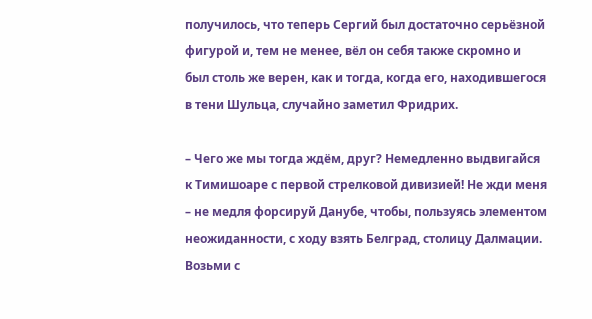получилось, что теперь Сергий был достаточно серьёзной фигурой и, тем не менее, вёл он себя также скромно и был столь же верен, как и тогда, когда его, находившегося в тени Шульца, случайно заметил Фридрих.

– Чего же мы тогда ждём, друг? Немедленно выдвигайся к Тимишоаре с первой стрелковой дивизией! Не жди меня – не медля форсируй Данубе, чтобы, пользуясь элементом неожиданности, с ходу взять Белград, столицу Далмации. Возьми с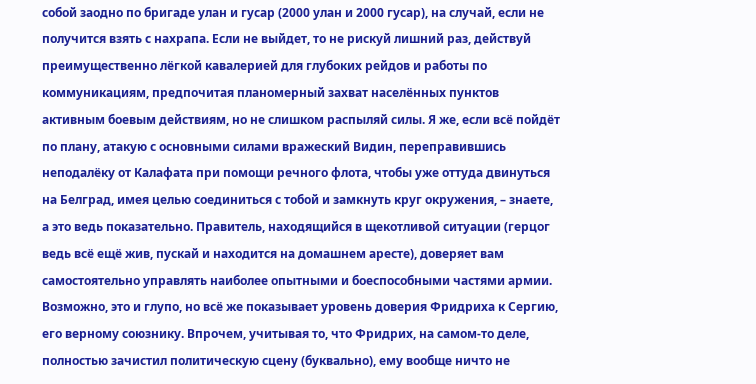собой заодно по бригаде улан и гусар (2000 улан и 2000 гусар), на случай, если не получится взять с нахрапа. Если не выйдет, то не рискуй лишний раз, действуй преимущественно лёгкой кавалерией для глубоких рейдов и работы по коммуникациям, предпочитая планомерный захват населённых пунктов активным боевым действиям, но не слишком распыляй силы. Я же, если всё пойдёт по плану, атакую с основными силами вражеский Видин, переправившись неподалёку от Калафата при помощи речного флота, чтобы уже оттуда двинуться на Белград, имея целью соединиться с тобой и замкнуть круг окружения, – знаете, а это ведь показательно. Правитель, находящийся в щекотливой ситуации (герцог ведь всё ещё жив, пускай и находится на домашнем аресте), доверяет вам самостоятельно управлять наиболее опытными и боеспособными частями армии. Возможно, это и глупо, но всё же показывает уровень доверия Фридриха к Сергию, его верному союзнику. Впрочем, учитывая то, что Фридрих, на самом-то деле, полностью зачистил политическую сцену (буквально), ему вообще ничто не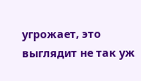угрожает, это выглядит не так уж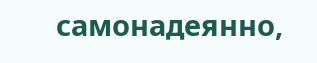самонадеянно,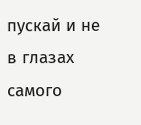пускай и не в глазах самого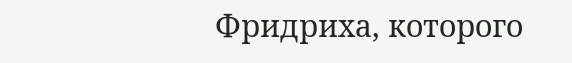Фридриха, которого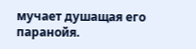мучает душащая его паранойя.